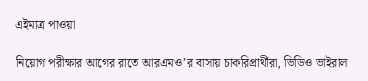এইমাত্র পাওয়া

নিয়োগ পরীক্ষার আগের রাতে আরএমও’র বাসায় চাকরিপ্রার্থীরা, ভিডিও ভাইরাল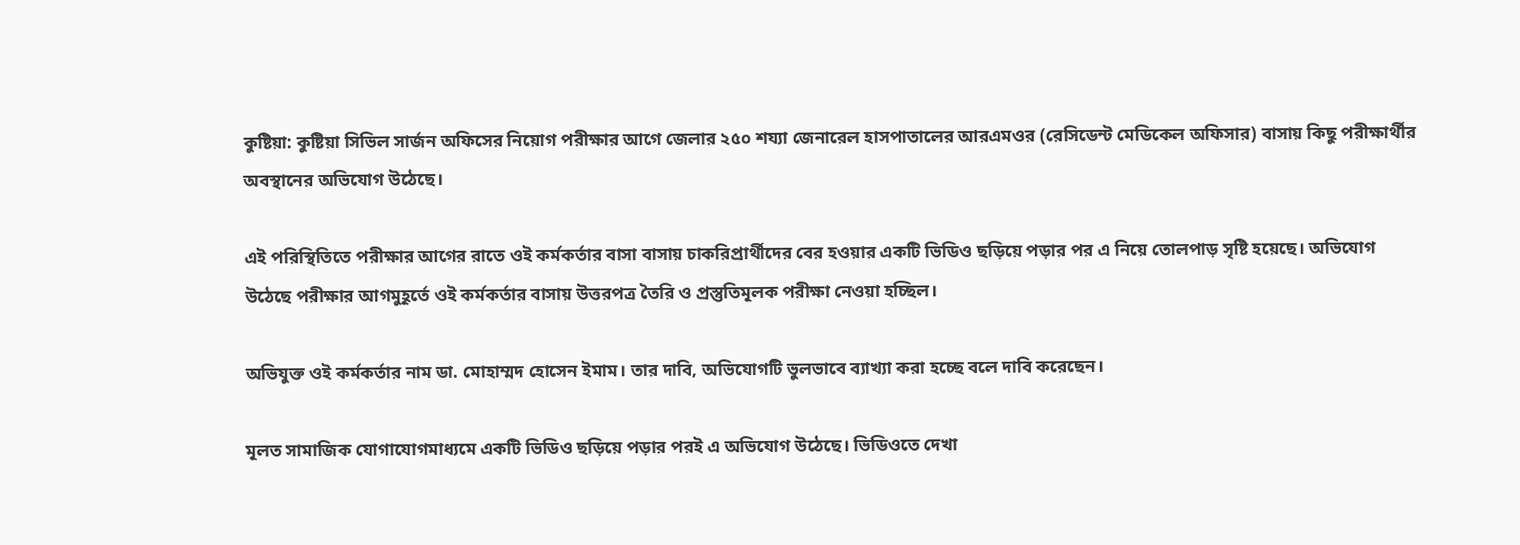কুষ্টিয়া: কুষ্টিয়া সিভিল সার্জন অফিসের নিয়োগ পরীক্ষার আগে জেলার ২৫০ শয্যা জেনারেল হাসপাতালের আরএমওর (রেসিডেন্ট মেডিকেল অফিসার) বাসায় কিছু পরীক্ষার্থীর অবস্থানের অভিযোগ উঠেছে।

এই পরিস্থিতিতে পরীক্ষার আগের রাতে ওই কর্মকর্তার বাসা বাসায় চাকরিপ্রার্থীদের বের হওয়ার একটি ভিডিও ছড়িয়ে পড়ার পর এ নিয়ে তোলপাড় সৃষ্টি হয়েছে। অভিযোগ উঠেছে পরীক্ষার আগমুহূর্তে ওই কর্মকর্তার বাসায় উত্তরপত্র তৈরি ও প্রস্তুতিমূলক পরীক্ষা নেওয়া হচ্ছিল।

অভিযুক্ত ওই কর্মকর্তার নাম ডা. মোহাম্মদ হোসেন ইমাম। তার দাবি, অভিযোগটি ভুলভাবে ব্যাখ্যা করা হচ্ছে বলে দাবি করেছেন।

মূলত সামাজিক যোগাযোগমাধ্যমে একটি ভিডিও ছড়িয়ে পড়ার পরই এ অভিযোগ উঠেছে। ভিডিওতে দেখা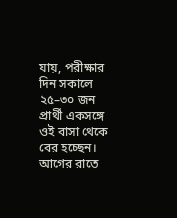যায়, পরীক্ষার দিন সকালে ২৫–৩০ জন প্রার্থী একসঙ্গে ওই বাসা থেকে বের হচ্ছেন। আগের রাতে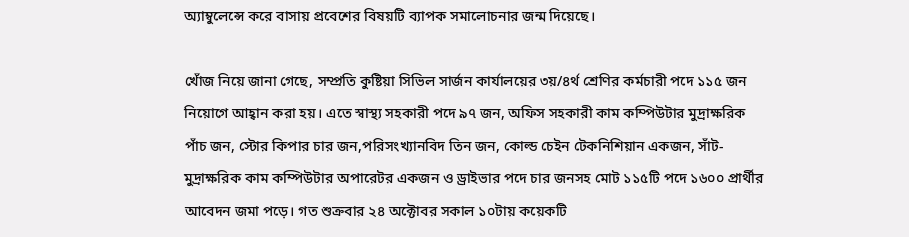অ্যাম্বুলেন্সে করে বাসায় প্রবেশের বিষয়টি ব্যাপক সমালোচনার জন্ম দিয়েছে।

খোঁজ নিয়ে জানা গেছে, সম্প্রতি কুষ্টিয়া সিভিল সার্জন কার্যালয়ের ৩য়/৪র্থ শ্রেণির কর্মচারী পদে ১১৫ জন নিয়োগে আহ্বান করা হয়। এতে স্বাস্থ্য সহকারী পদে ৯৭ জন, অফিস সহকারী কাম কম্পিউটার মুদ্রাক্ষরিক পাঁচ জন, স্টোর কিপার চার জন,পরিসংখ্যানবিদ তিন জন, কোল্ড চেইন টেকনিশিয়ান একজন, সাঁট-মুদ্রাক্ষরিক কাম কম্পিউটার অপারেটর একজন ও ড্রাইভার পদে চার জনসহ মোট ১১৫টি পদে ১৬০০ প্রার্থীর আবেদন জমা পড়ে। গত শুক্রবার ২৪ অক্টোবর সকাল ১০টায় কয়েকটি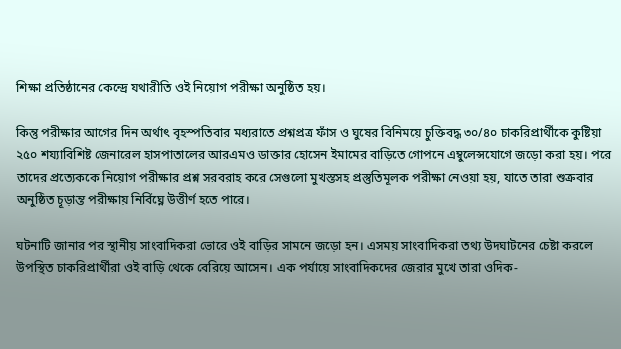শিক্ষা প্রতিষ্ঠানের কেন্দ্রে যথারীতি ওই নিয়োগ পরীক্ষা অনুষ্ঠিত হয়।

কিন্তু পরীক্ষার আগের দিন অর্থাৎ বৃহস্পতিবার মধ্যরাতে প্রশ্নপ্রত্র ফাঁস ও ঘুষের বিনিময়ে চুক্তিবদ্ধ ৩০/৪০ চাকরিপ্রার্থীকে কুষ্টিয়া ২৫০ শয্যাবিশিষ্ট জেনারেল হাসপাতালের আরএমও ডাক্তার হোসেন ইমামের বাড়িতে গোপনে এম্বুলেন্সযোগে জড়ো করা হয়। পরে তাদের প্রত্যেককে নিয়োগ পরীক্ষার প্রশ্ন সরবরাহ করে সেগুলো মুখস্তসহ প্রস্তুতিমূলক পরীক্ষা নেওয়া হয়, যাতে তারা শুক্রবার অনুষ্ঠিত চূড়ান্ত পরীক্ষায় নির্বিঘ্নে উত্তীর্ণ হতে পারে।

ঘটনাটি জানার পর স্থানীয় সাংবাদিকরা ভোরে ওই বাড়ির সামনে জড়ো হন। এসময় সাংবাদিকরা তথ্য উদঘাটনের চেষ্টা করলে উপস্থিত চাকরিপ্রার্থীরা ওই বাড়ি থেকে বেরিয়ে আসেন। এক পর্যায়ে সাংবাদিকদের জেরার মুখে তারা ওদিক-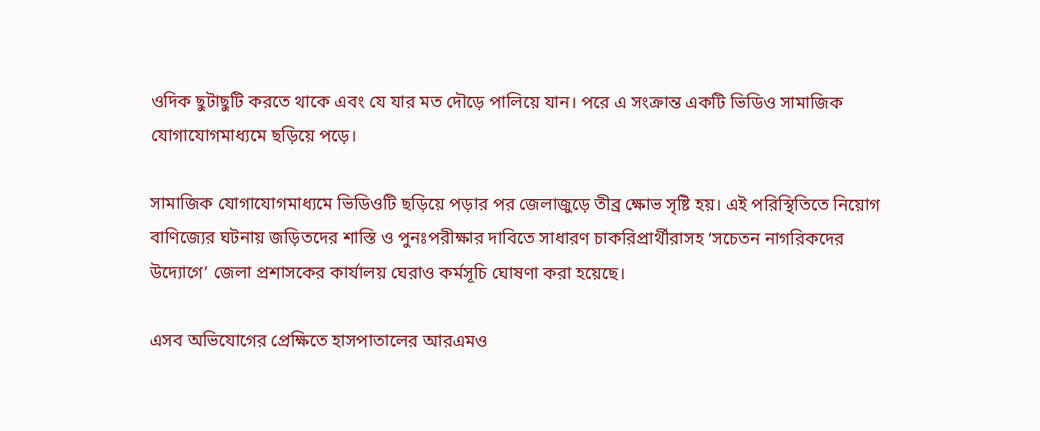ওদিক ছুটাছুটি করতে থাকে এবং যে যার মত দৌড়ে পালিয়ে যান। পরে এ সংক্রান্ত একটি ভিডিও সামাজিক যোগাযোগমাধ্যমে ছড়িয়ে পড়ে।

সামাজিক যোগাযোগমাধ্যমে ভিডিওটি ছড়িয়ে পড়ার পর জেলাজুড়ে তীব্র ক্ষোভ সৃষ্টি হয়। এই পরিস্থিতিতে নিয়োগ বাণিজ্যের ঘটনায় জড়িতদের শাস্তি ও পুনঃপরীক্ষার দাবিতে সাধারণ চাকরিপ্রার্থীরাসহ ‘সচেতন নাগরিকদের উদ্যোগে’ জেলা প্রশাসকের কার্যালয় ঘেরাও কর্মসূচি ঘোষণা করা হয়েছে।

এসব অভিযোগের প্রেক্ষিতে হাসপাতালের আরএমও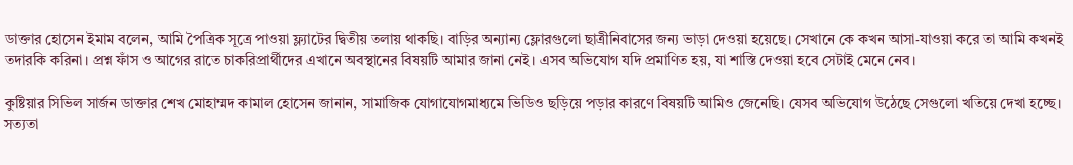ডাক্তার হোসেন ইমাম বলেন, আমি পৈত্রিক সূত্রে পাওয়া ফ্ল্যাটের দ্বিতীয় তলায় থাকছি। বাড়ির অন্যান্য ফ্লোরগুলো ছাত্রীনিবাসের জন্য ভাড়া দেওয়া হয়েছে। সেখানে কে কখন আসা-যাওয়া করে তা আমি কখনই তদারকি করিনা। প্রশ্ন ফাঁস ও আগের রাতে চাকরিপ্রার্থীদের এখানে অবস্থানের বিষয়টি আমার জানা নেই। এসব অভিযোগ যদি প্রমাণিত হয়, যা শাস্তি দেওয়া হবে সেটাই মেনে নেব।

কুষ্টিয়ার সিভিল সার্জন ডাক্তার শেখ মোহাম্মদ কামাল হোসেন জানান, সামাজিক যোগাযোগমাধ্যমে ভিডিও ছড়িয়ে পড়ার কারণে বিষয়টি আমিও জেনেছি। যেসব অভিযোগ উঠেছে সেগুলো খতিয়ে দেখা হচ্ছে। সত্যতা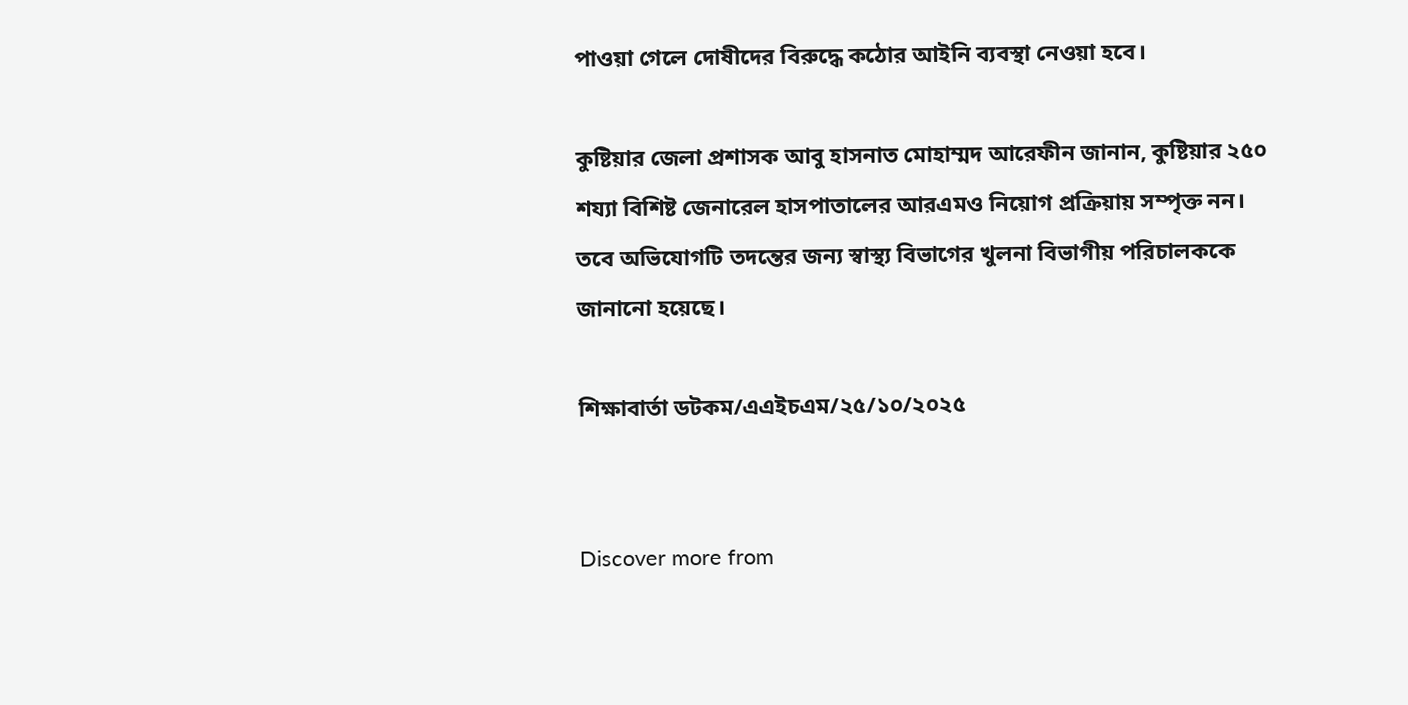পাওয়া গেলে দোষীদের বিরুদ্ধে কঠোর আইনি ব্যবস্থা নেওয়া হবে।

কুষ্টিয়ার জেলা প্রশাসক আবু হাসনাত মোহাম্মদ আরেফীন জানান, কুষ্টিয়ার ২৫০ শয্যা বিশিষ্ট জেনারেল হাসপাতালের আরএমও নিয়োগ প্রক্রিয়ায় সম্পৃক্ত নন। তবে অভিযোগটি তদন্তের জন্য স্বাস্থ্য বিভাগের খুলনা বিভাগীয় পরিচালককে জানানো হয়েছে।

শিক্ষাবার্তা ডটকম/এএইচএম/২৫/১০/২০২৫


Discover more from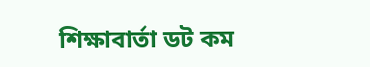শিক্ষাবার্তা ডট কম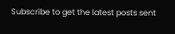Subscribe to get the latest posts sent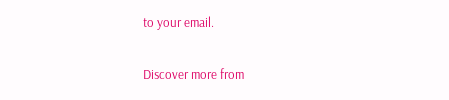to your email.

Discover more from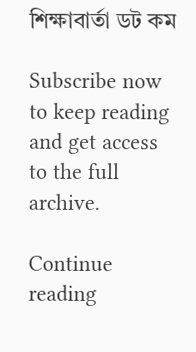শিক্ষাবার্তা ডট কম

Subscribe now to keep reading and get access to the full archive.

Continue reading